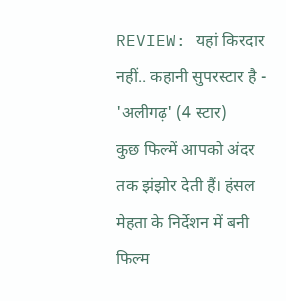REVIEW: यहां किरदार नहीं.. कहानी सुपरस्टार है - 'अलीगढ़' (4 स्टार)
कुछ फिल्में आपको अंदर तक झंझोर देती हैं। हंसल मेहता के निर्देशन में बनी फिल्म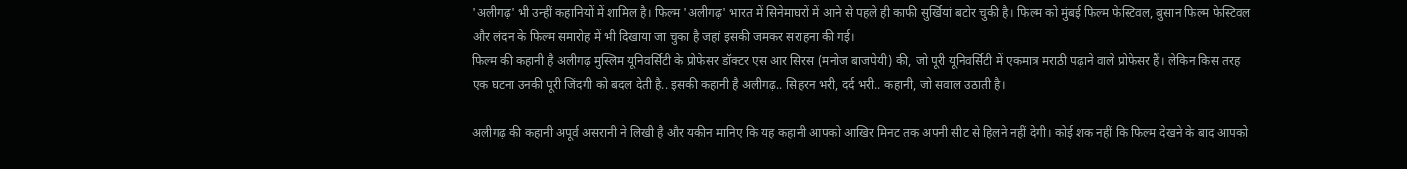'अलीगढ़' भी उन्हीं कहानियों में शामिल है। फिल्म 'अलीगढ़' भारत में सिनेमाघरों में आने से पहले ही काफी सुर्खियां बटोर चुकी है। फिल्म को मुंबई फिल्म फेस्टिवल, बुसान फिल्म फेस्टिवल और लंदन के फिल्म समारोह में भी दिखाया जा चुका है जहां इसकी जमकर सराहना की गई।
फिल्म की कहानी है अलीगढ़ मुस्लिम यूनिवर्सिटी के प्रोफेसर डॉक्टर एस आर सिरस (मनोज बाजपेयी) की, जो पूरी यूनिवर्सिटी में एकमात्र मराठी पढ़ाने वाले प्रोफेसर हैं। लेकिन किस तरह एक घटना उनकी पूरी जिंदगी को बदल देती है.. इसकी कहानी है अलीगढ़.. सिहरन भरी, दर्द भरी.. कहानी, जो सवाल उठाती है।

अलीगढ़ की कहानी अपूर्व असरानी ने लिखी है और यकीन मानिए कि यह कहानी आपको आखिर मिनट तक अपनी सीट से हिलने नहीं देगी। कोई शक नहीं कि फिल्म देखने के बाद आपको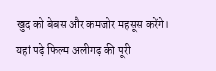खुद को बेबस और कमजोर महसूस करेंगे।
यहां पढ़े फिल्म अलीगढ़ की पूरी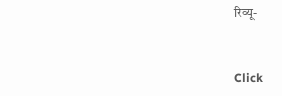रिव्यू-


Click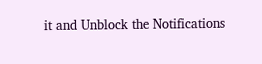it and Unblock the Notifications